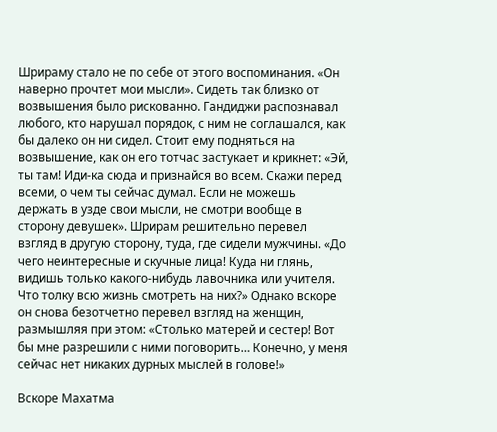Шрираму стало не по себе от этого воспоминания. «Он наверно прочтет мои мысли». Сидеть так близко от возвышения было рискованно. Гандиджи распознавал любого, кто нарушал порядок, с ним не соглашался, как бы далеко он ни сидел. Стоит ему подняться на возвышение, как он его тотчас застукает и крикнет: «Эй, ты там! Иди-ка сюда и признайся во всем. Скажи перед всеми, о чем ты сейчас думал. Если не можешь держать в узде свои мысли, не смотри вообще в сторону девушек». Шрирам решительно перевел взгляд в другую сторону, туда, где сидели мужчины. «До чего неинтересные и скучные лица! Куда ни глянь, видишь только какого-нибудь лавочника или учителя. Что толку всю жизнь смотреть на них?» Однако вскоре он снова безотчетно перевел взгляд на женщин, размышляя при этом: «Столько матерей и сестер! Вот бы мне разрешили с ними поговорить… Конечно, у меня сейчас нет никаких дурных мыслей в голове!»

Вскоре Махатма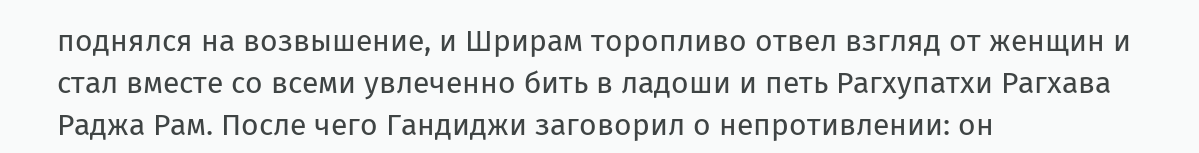поднялся на возвышение, и Шрирам торопливо отвел взгляд от женщин и стал вместе со всеми увлеченно бить в ладоши и петь Рагхупатхи Рагхава Раджа Рам. После чего Гандиджи заговорил о непротивлении: он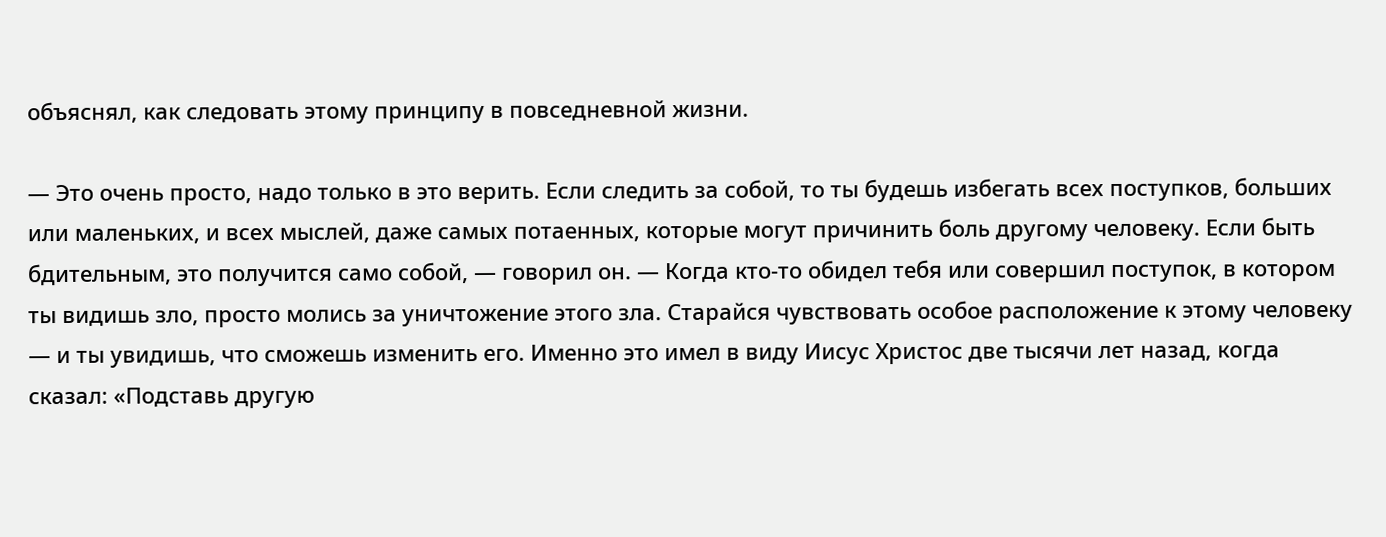объяснял, как следовать этому принципу в повседневной жизни.

— Это очень просто, надо только в это верить. Если следить за собой, то ты будешь избегать всех поступков, больших или маленьких, и всех мыслей, даже самых потаенных, которые могут причинить боль другому человеку. Если быть бдительным, это получится само собой, — говорил он. — Когда кто-то обидел тебя или совершил поступок, в котором ты видишь зло, просто молись за уничтожение этого зла. Старайся чувствовать особое расположение к этому человеку — и ты увидишь, что сможешь изменить его. Именно это имел в виду Иисус Христос две тысячи лет назад, когда сказал: «Подставь другую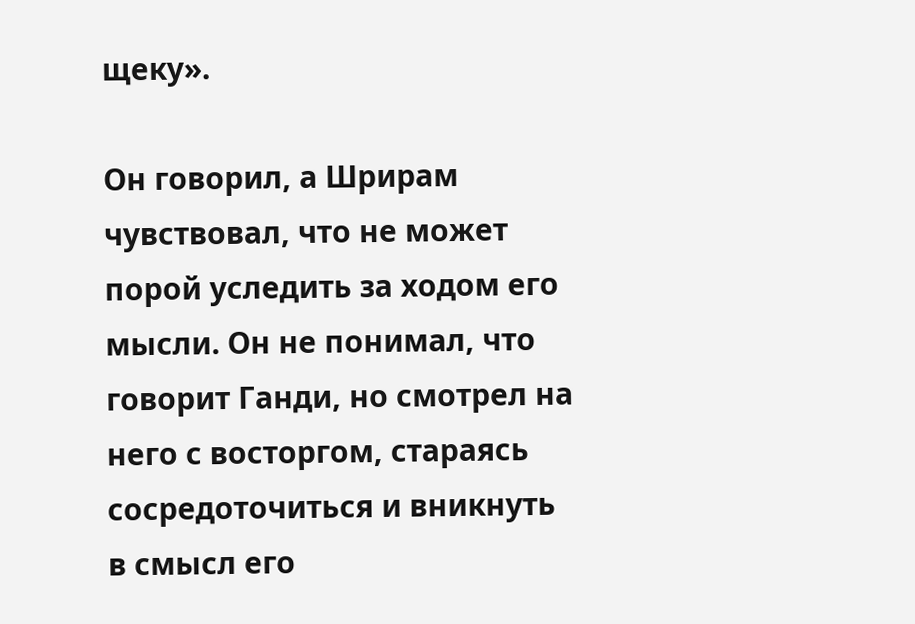щеку».

Он говорил, а Шрирам чувствовал, что не может порой уследить за ходом его мысли. Он не понимал, что говорит Ганди, но смотрел на него с восторгом, стараясь сосредоточиться и вникнуть в смысл его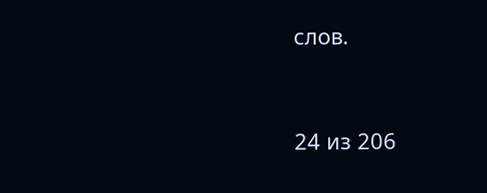слов.



24 из 206